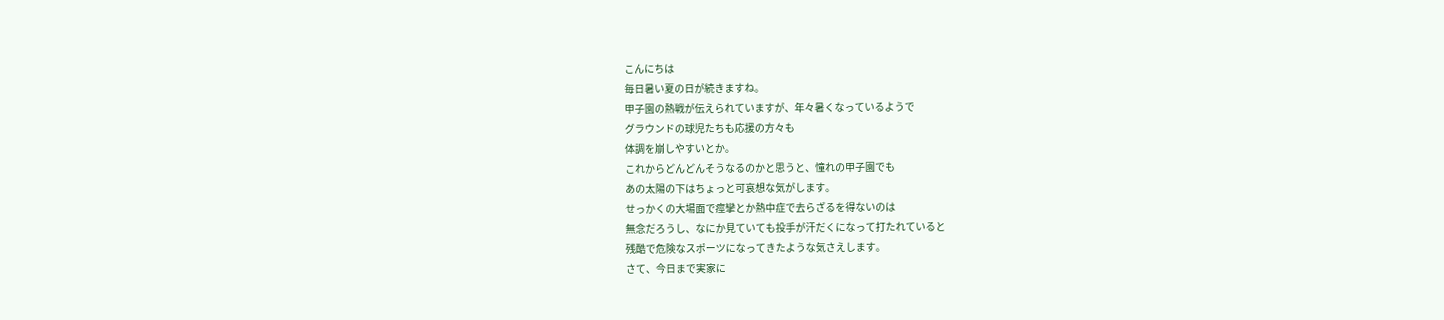こんにちは
毎日暑い夏の日が続きますね。
甲子園の熱戦が伝えられていますが、年々暑くなっているようで
グラウンドの球児たちも応援の方々も
体調を崩しやすいとか。
これからどんどんそうなるのかと思うと、憧れの甲子園でも
あの太陽の下はちょっと可哀想な気がします。
せっかくの大場面で痙攣とか熱中症で去らざるを得ないのは
無念だろうし、なにか見ていても投手が汗だくになって打たれていると
残酷で危険なスポーツになってきたような気さえします。
さて、今日まで実家に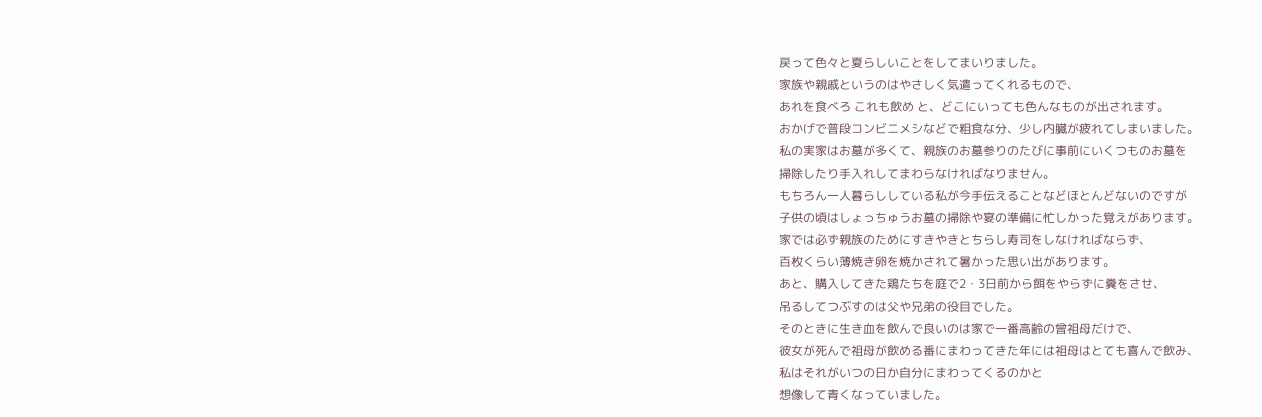戻って色々と夏らしいことをしてまいりました。
家族や親戚というのはやさしく気遣ってくれるもので、
あれを食べろ これも飲め と、どこにいっても色んなものが出されます。
おかげで普段コンビニメシなどで粗食な分、少し内臓が疲れてしまいました。
私の実家はお墓が多くて、親族のお墓参りのたびに事前にいくつものお墓を
掃除したり手入れしてまわらなければなりません。
もちろん一人暮らししている私が今手伝えることなどほとんどないのですが
子供の頃はしょっちゅうお墓の掃除や宴の準備に忙しかった覚えがあります。
家では必ず親族のためにすきやきとちらし寿司をしなければならず、
百枚くらい薄焼き卵を焼かされて暑かった思い出があります。
あと、購入してきた鶏たちを庭で2・3日前から餌をやらずに糞をさせ、
吊るしてつぶすのは父や兄弟の役目でした。
そのときに生き血を飲んで良いのは家で一番高齢の曾祖母だけで、
彼女が死んで祖母が飲める番にまわってきた年には祖母はとても喜んで飲み、
私はそれがいつの日か自分にまわってくるのかと
想像して青くなっていました。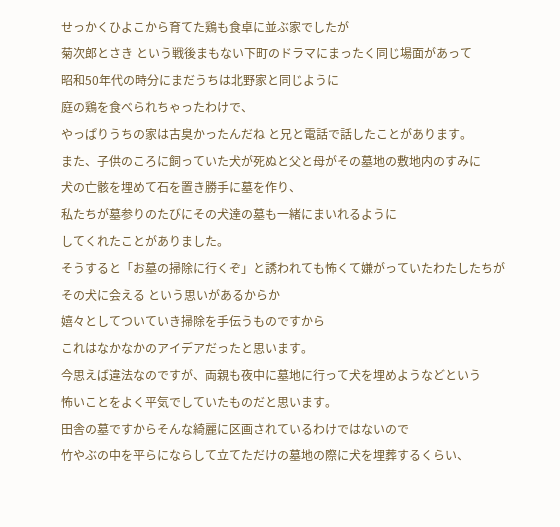せっかくひよこから育てた鶏も食卓に並ぶ家でしたが
菊次郎とさき という戦後まもない下町のドラマにまったく同じ場面があって
昭和50年代の時分にまだうちは北野家と同じように
庭の鶏を食べられちゃったわけで、
やっぱりうちの家は古臭かったんだね と兄と電話で話したことがあります。
また、子供のころに飼っていた犬が死ぬと父と母がその墓地の敷地内のすみに
犬の亡骸を埋めて石を置き勝手に墓を作り、
私たちが墓参りのたびにその犬達の墓も一緒にまいれるように
してくれたことがありました。
そうすると「お墓の掃除に行くぞ」と誘われても怖くて嫌がっていたわたしたちが
その犬に会える という思いがあるからか
嬉々としてついていき掃除を手伝うものですから
これはなかなかのアイデアだったと思います。
今思えば違法なのですが、両親も夜中に墓地に行って犬を埋めようなどという
怖いことをよく平気でしていたものだと思います。
田舎の墓ですからそんな綺麗に区画されているわけではないので
竹やぶの中を平らにならして立てただけの墓地の際に犬を埋葬するくらい、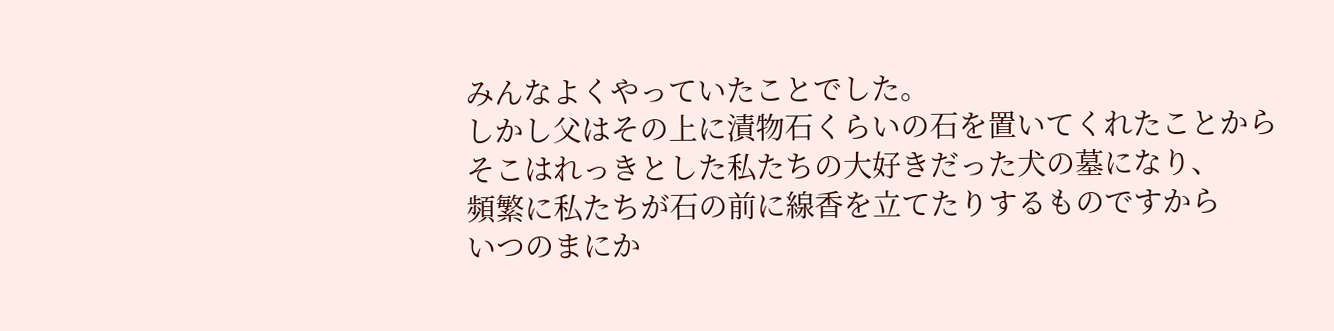みんなよくやっていたことでした。
しかし父はその上に漬物石くらいの石を置いてくれたことから
そこはれっきとした私たちの大好きだった犬の墓になり、
頻繁に私たちが石の前に線香を立てたりするものですから
いつのまにか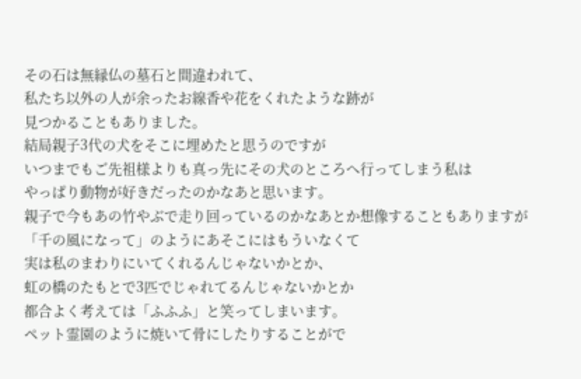その石は無縁仏の墓石と間違われて、
私たち以外の人が余ったお線香や花をくれたような跡が
見つかることもありました。
結局親子3代の犬をそこに埋めたと思うのですが
いつまでもご先祖様よりも真っ先にその犬のところへ行ってしまう私は
やっぱり動物が好きだったのかなあと思います。
親子で今もあの竹やぶで走り回っているのかなあとか想像することもありますが
「千の風になって」のようにあそこにはもういなくて
実は私のまわりにいてくれるんじゃないかとか、
虹の橋のたもとで3匹でじゃれてるんじゃないかとか
都合よく考えては「ふふふ」と笑ってしまいます。
ペット霊園のように焼いて骨にしたりすることがで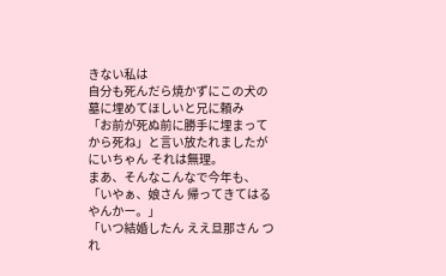きない私は
自分も死んだら焼かずにこの犬の墓に埋めてほしいと兄に頼み
「お前が死ぬ前に勝手に埋まってから死ね」と言い放たれましたが
にいちゃん それは無理。
まあ、そんなこんなで今年も、
「いやぁ、娘さん 帰ってきてはるやんかー。」
「いつ結婚したん ええ旦那さん つれ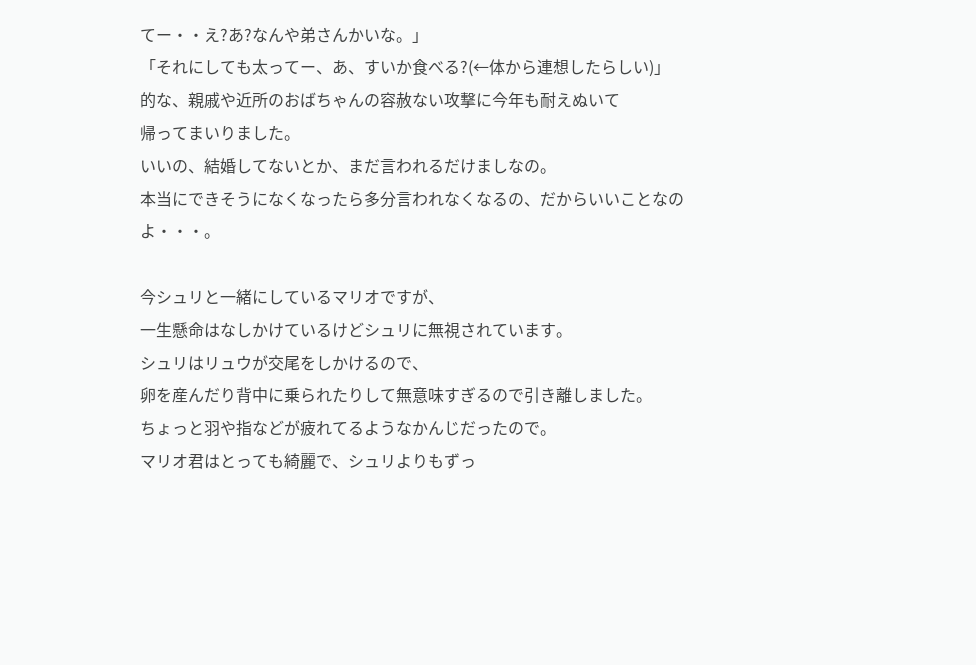てー・・え?あ?なんや弟さんかいな。」
「それにしても太ってー、あ、すいか食べる?(←体から連想したらしい)」
的な、親戚や近所のおばちゃんの容赦ない攻撃に今年も耐えぬいて
帰ってまいりました。
いいの、結婚してないとか、まだ言われるだけましなの。
本当にできそうになくなったら多分言われなくなるの、だからいいことなのよ・・・。

今シュリと一緒にしているマリオですが、
一生懸命はなしかけているけどシュリに無視されています。
シュリはリュウが交尾をしかけるので、
卵を産んだり背中に乗られたりして無意味すぎるので引き離しました。
ちょっと羽や指などが疲れてるようなかんじだったので。
マリオ君はとっても綺麗で、シュリよりもずっ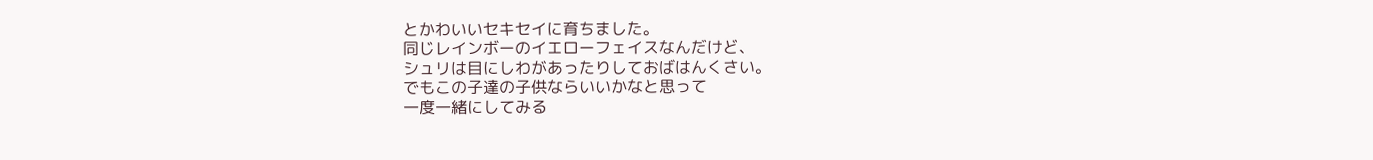とかわいいセキセイに育ちました。
同じレインボーのイエローフェイスなんだけど、
シュリは目にしわがあったりしておばはんくさい。
でもこの子達の子供ならいいかなと思って
一度一緒にしてみる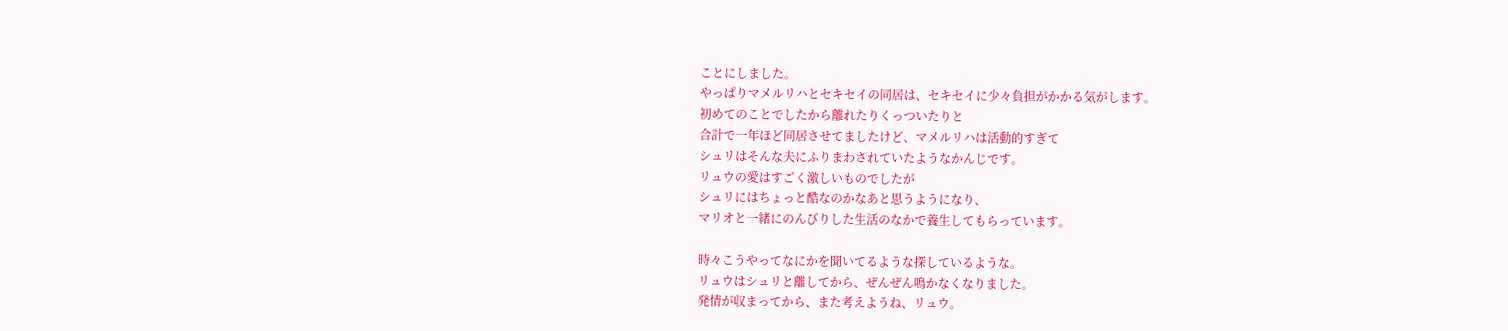ことにしました。
やっぱりマメルリハとセキセイの同居は、セキセイに少々負担がかかる気がします。
初めてのことでしたから離れたりくっついたりと
合計で一年ほど同居させてましたけど、マメルリハは活動的すぎて
シュリはそんな夫にふりまわされていたようなかんじです。
リュウの愛はすごく激しいものでしたが
シュリにはちょっと酷なのかなあと思うようになり、
マリオと一緒にのんびりした生活のなかで養生してもらっています。

時々こうやってなにかを聞いてるような探しているような。
リュウはシュリと離してから、ぜんぜん鳴かなくなりました。
発情が収まってから、また考えようね、リュウ。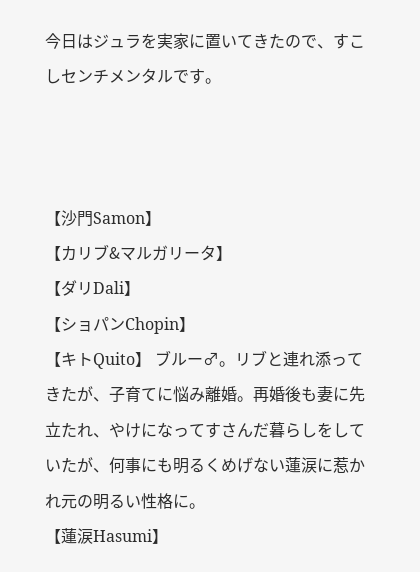今日はジュラを実家に置いてきたので、すこしセンチメンタルです。



【沙門Samon】
【カリブ&マルガリータ】
【ダリDali】
【ショパンChopin】
【キトQuito】 ブルー♂。リブと連れ添ってきたが、子育てに悩み離婚。再婚後も妻に先立たれ、やけになってすさんだ暮らしをしていたが、何事にも明るくめげない蓮涙に惹かれ元の明るい性格に。
【蓮涙Hasumi】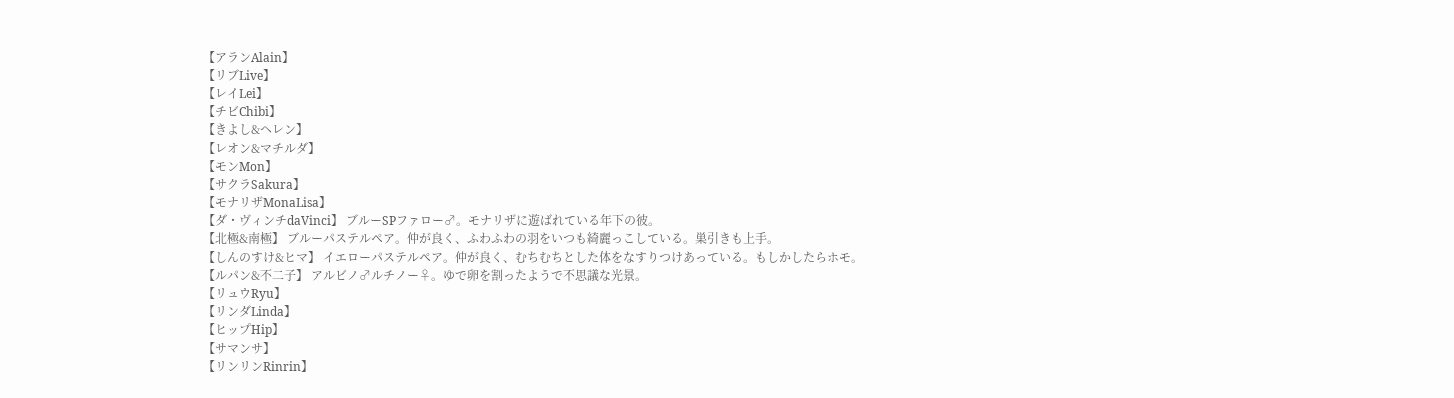【アランAlain】
【リブLive】
【レイLei】
【チビChibi】
【きよし&ヘレン】
【レオン&マチルダ】
【モンMon】
【サクラSakura】
【モナリザMonaLisa】
【ダ・ヴィンチdaVinci】 ブルーSPファロー♂。モナリザに遊ばれている年下の彼。
【北極&南極】 ブルーパステルペア。仲が良く、ふわふわの羽をいつも綺麗っこしている。巣引きも上手。
【しんのすけ&ヒマ】 イエローパステルペア。仲が良く、むちむちとした体をなすりつけあっている。もしかしたらホモ。
【ルパン&不二子】 アルビノ♂ルチノー♀。ゆで卵を割ったようで不思議な光景。
【リュウRyu】
【リンダLinda】
【ヒップHip】
【サマンサ】
【リンリンRinrin】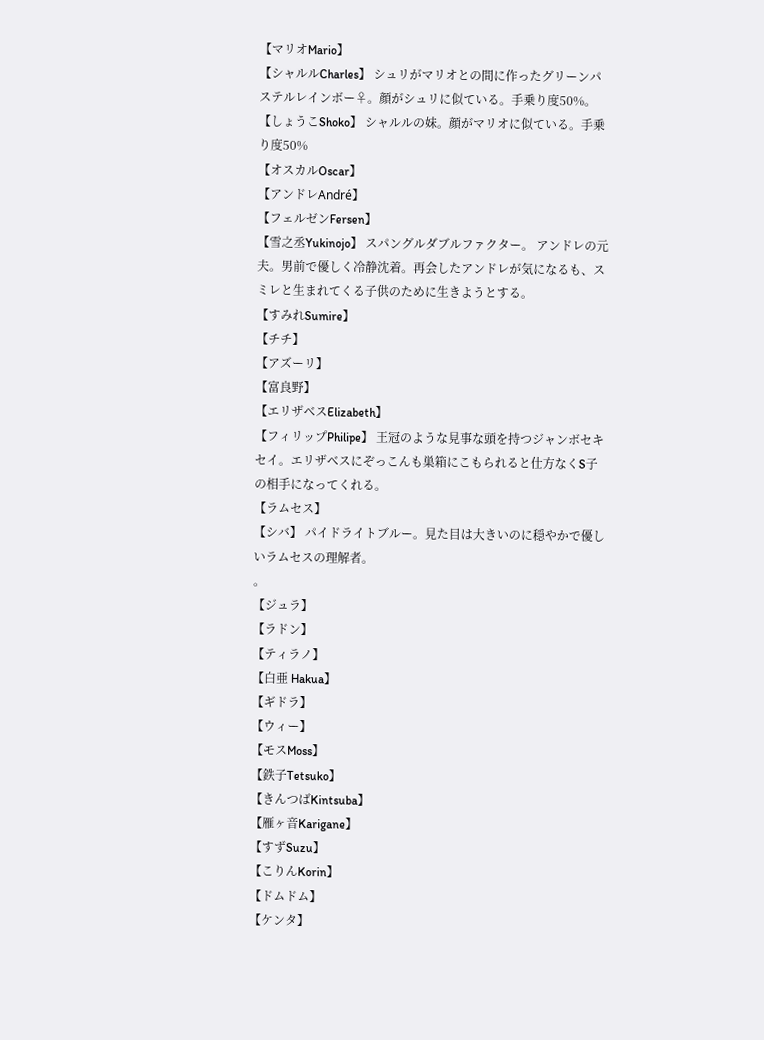【マリオMario】
【シャルルCharles】 シュリがマリオとの間に作ったグリーンパステルレインボー♀。顔がシュリに似ている。手乗り度50%。
【しょうこShoko】 シャルルの妹。顔がマリオに似ている。手乗り度50%
【オスカルOscar】
【アンドレAndré】
【フェルゼンFersen】
【雪之丞Yukinojo】 スパングルダブルファクター。 アンドレの元夫。男前で優しく冷静沈着。再会したアンドレが気になるも、スミレと生まれてくる子供のために生きようとする。
【すみれSumire】
【チチ】
【アズーリ】
【富良野】
【エリザベスElizabeth】
【フィリップPhilipe】 王冠のような見事な頭を持つジャンボセキセイ。エリザベスにぞっこんも巣箱にこもられると仕方なくS子の相手になってくれる。
【ラムセス】
【シバ】 パイドライトブルー。見た目は大きいのに穏やかで優しいラムセスの理解者。
。
【ジュラ】
【ラドン】
【ティラノ】
【白亜 Hakua】
【ギドラ】
【ウィー】
【モスMoss】
【鉄子Tetsuko】
【きんつばKintsuba】
【雁ヶ音Karigane】
【すずSuzu】
【こりんKorin】
【ドムドム】
【ケンタ】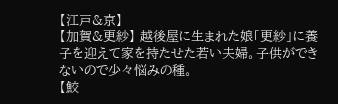【江戸&京】
【加賀&更紗】 越後屋に生まれた娘「更紗」に養子を迎えて家を持たせた若い夫婦。子供ができないので少々悩みの種。
【鮫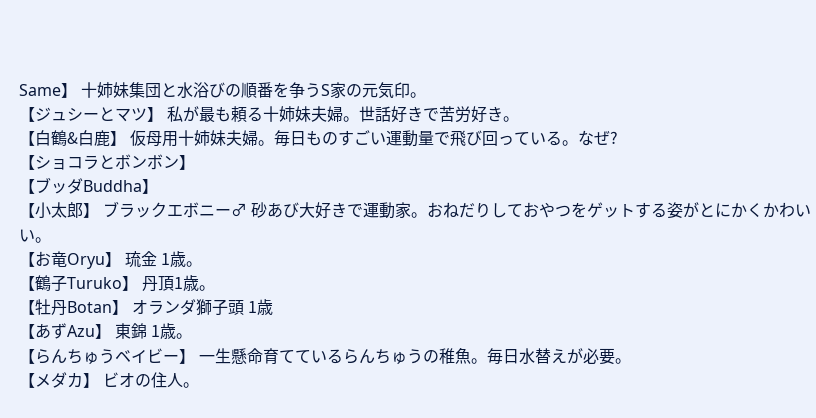Same】 十姉妹集団と水浴びの順番を争うS家の元気印。
【ジュシーとマツ】 私が最も頼る十姉妹夫婦。世話好きで苦労好き。
【白鶴&白鹿】 仮母用十姉妹夫婦。毎日ものすごい運動量で飛び回っている。なぜ?
【ショコラとボンボン】
【ブッダBuddha】
【小太郎】 ブラックエボニー♂ 砂あび大好きで運動家。おねだりしておやつをゲットする姿がとにかくかわいい。
【お竜Oryu】 琉金 1歳。
【鶴子Turuko】 丹頂1歳。
【牡丹Botan】 オランダ獅子頭 1歳
【あずAzu】 東錦 1歳。
【らんちゅうベイビー】 一生懸命育てているらんちゅうの稚魚。毎日水替えが必要。
【メダカ】 ビオの住人。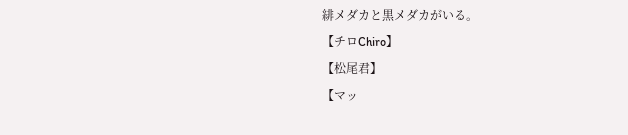緋メダカと黒メダカがいる。
【チロChiro】
【松尾君】
【マッ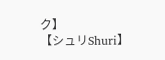ク】
【シュリShuri】